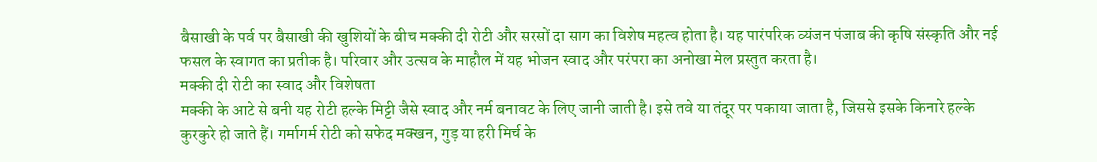बैसाखी के पर्व पर बैसाखी की खुशियों के बीच मक्की दी रोटी और सरसों दा साग का विशेष महत्व होता है। यह पारंपरिक व्यंजन पंजाब की कृषि संस्कृति और नई फसल के स्वागत का प्रतीक है। परिवार और उत्सव के माहौल में यह भोजन स्वाद और परंपरा का अनोखा मेल प्रस्तुत करता है।
मक्की दी रोटी का स्वाद और विशेषता
मक्की के आटे से बनी यह रोटी हल्के मिट्टी जैसे स्वाद और नर्म बनावट के लिए जानी जाती है। इसे तवे या तंदूर पर पकाया जाता है, जिससे इसके किनारे हल्के कुरकुरे हो जाते हैं। गर्मागर्म रोटी को सफेद मक्खन, गुड़ या हरी मिर्च के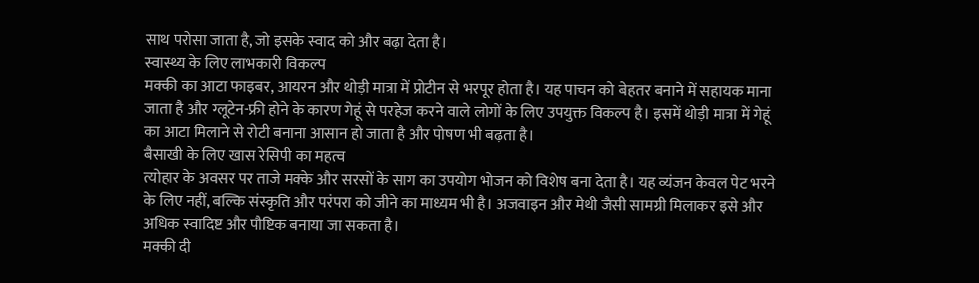साथ परोसा जाता है, जो इसके स्वाद को और बढ़ा देता है।
स्वास्थ्य के लिए लाभकारी विकल्प
मक्की का आटा फाइबर, आयरन और थोड़ी मात्रा में प्रोटीन से भरपूर होता है। यह पाचन को बेहतर बनाने में सहायक माना जाता है और ग्लूटेन-फ्री होने के कारण गेहूं से परहेज करने वाले लोगों के लिए उपयुक्त विकल्प है। इसमें थोड़ी मात्रा में गेहूं का आटा मिलाने से रोटी बनाना आसान हो जाता है और पोषण भी बढ़ता है।
बैसाखी के लिए खास रेसिपी का महत्व
त्योहार के अवसर पर ताजे मक्के और सरसों के साग का उपयोग भोजन को विशेष बना देता है। यह व्यंजन केवल पेट भरने के लिए नहीं, बल्कि संस्कृति और परंपरा को जीने का माध्यम भी है। अजवाइन और मेथी जैसी सामग्री मिलाकर इसे और अधिक स्वादिष्ट और पौष्टिक बनाया जा सकता है।
मक्की दी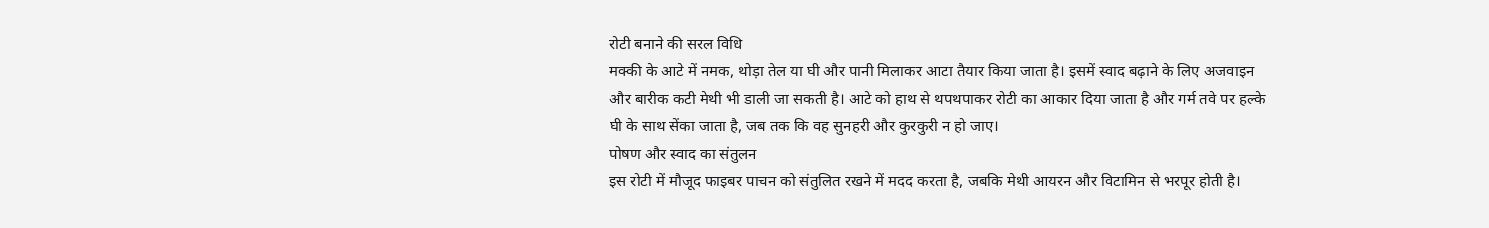रोटी बनाने की सरल विधि
मक्की के आटे में नमक, थोड़ा तेल या घी और पानी मिलाकर आटा तैयार किया जाता है। इसमें स्वाद बढ़ाने के लिए अजवाइन और बारीक कटी मेथी भी डाली जा सकती है। आटे को हाथ से थपथपाकर रोटी का आकार दिया जाता है और गर्म तवे पर हल्के घी के साथ सेंका जाता है, जब तक कि वह सुनहरी और कुरकुरी न हो जाए।
पोषण और स्वाद का संतुलन
इस रोटी में मौजूद फाइबर पाचन को संतुलित रखने में मदद करता है, जबकि मेथी आयरन और विटामिन से भरपूर होती है।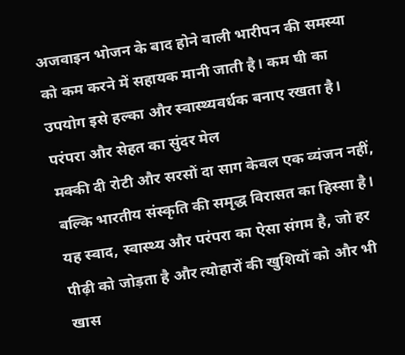अजवाइन भोजन के बाद होने वाली भारीपन की समस्या को कम करने में सहायक मानी जाती है। कम घी का उपयोग इसे हल्का और स्वास्थ्यवर्धक बनाए रखता है।
परंपरा और सेहत का सुंदर मेल
मक्की दी रोटी और सरसों दा साग केवल एक व्यंजन नहीं, बल्कि भारतीय संस्कृति की समृद्ध विरासत का हिस्सा है। यह स्वाद, स्वास्थ्य और परंपरा का ऐसा संगम है, जो हर पीढ़ी को जोड़ता है और त्योहारों की खुशियों को और भी खास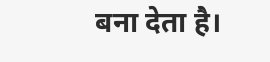बना देता है।